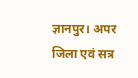ज्ञानपुर। अपर जिला एवं सत्र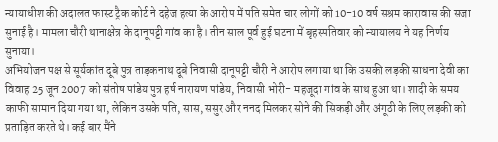न्यायाधीश की अदालत फास्ट ट्रैक कोर्ट ने दहेज हत्या के आरोप में पति समेत चार लोगों को 10-10 वर्ष सश्रम कारावास की सजा सुनाई है। मामला चौरी थानाक्षेत्र के दानूपट्टी गांव का है। तीन साल पूर्व हुई घटना में बृहस्पतिवार को न्यायालय ने यह निर्णय सुनाया।
अभियोजन पक्ष से सूर्यकांत दूबे पुत्र ताड़कनाथ दूबे निवासी दानूपट्टी चौरी ने आरोप लगाया था कि उसकी लड़की साधना देवी का विवाह 25 जून 2007 को संतोष पांडेय पुत्र हर्ष नारायण पांडेय, निवासी भोरी- महजूदा गांव के साथ हुआ था। शादी के समय काफी सामान दिया गया था, लेकिन उसके पति, सास, ससुर और ननद मिलकर सोने की सिकड़ी और अंगूठी के लिए लड़की को प्रताड़ित करते थे। कई बार मैंने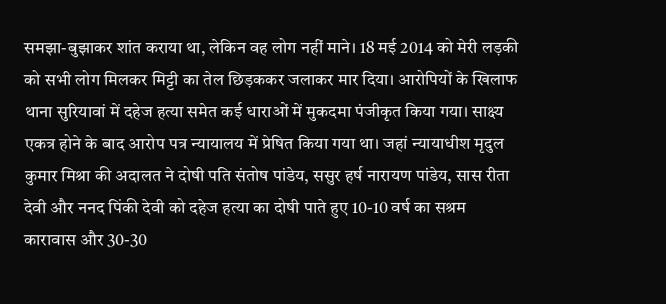समझा-बुझाकर शांत कराया था, लेकिन वह लोग नहीं माने। 18 मई 2014 को मेरी लड़की को सभी लोग मिलकर मिट्टी का तेल छिड़ककर जलाकर मार दिया। आरोपियों के खिलाफ थाना सुरियावां में दहेज हत्या समेत कई धाराओं में मुकदमा पंजीकृत किया गया। साक्ष्य एकत्र होने के बाद आरोप पत्र न्यायालय में प्रेषित किया गया था। जहां न्यायाधीश मृदुल कुमार मिश्रा की अदालत ने दोषी पति संतोष पांडेय, ससुर हर्ष नारायण पांडेय, सास रीता देवी और ननद पिंकी देवी को दहेज हत्या का दोषी पाते हुए 10-10 वर्ष का सश्रम कारावास और 30-30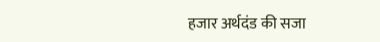हजार अर्थदंड की सजा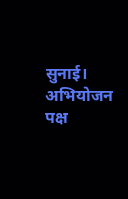सुनाई। अभियोजन पक्ष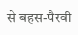से बहस-पैरवी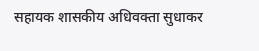सहायक शासकीय अधिवक्ता सुधाकर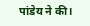पांडेय ने की।